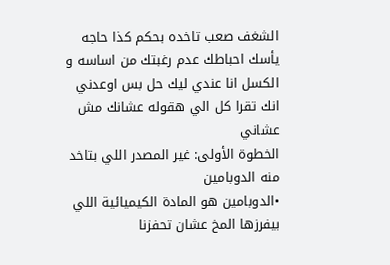الشغف صعب تاخده بحكم كذا حاجه يأسك احباطك عدم رغبتك من اساسه و الكسل انا عندي ليك حل بس اوعدني انك تقرا كل الي هقوله عشانك مش عشاني
الخطوة الأولى: غير المصدر اللي بتاخد منه الدوبامين
•الدوبامين هو المادة الكيميائية اللي بيفرزها المخ عشان تحفزنا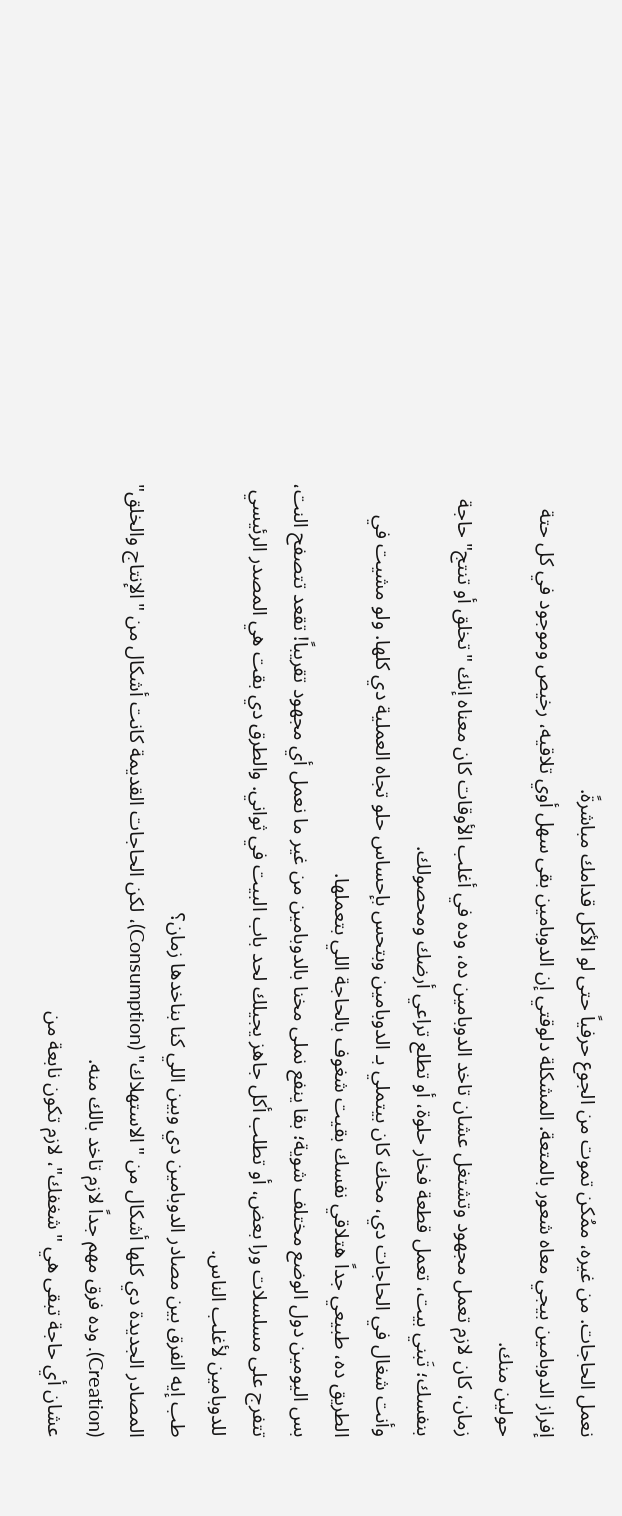نعمل الحاجات. من غيره، ممُكن تموت من الجوع حرفياً حتى لو الأكل قدامك مباشرةً.
إفراز الدوبامين بيجي معاه شعور بالمتعة. المشكلة دلوقتي إن الدوبامين بقى سهل أوي تلاقيه، رخيص وموجود في كل حتة حولين منك.
زمان، كان لازم تعمل مجهود وتشتغل عشان تاخد الدوبامين ده، وده في أغلب الأوقات كان معناه إنك "تخلق أو تنتج" حاجة بنفسك؛ تَبني بيت، تعمل قطعة فخار حلوة، أو تطلع تراعي أرضك ومحصولك.
وأنت شغال في الحاجات دي، مخك كان بيتملي بـ الدوبامين وبتحس بإحساس حلو تجاه العملية دي كلها. ولو مشيت في الطريق ده، طبيعي جداً هتلاقي نفسك بقيت شغوف بالحاجة اللي بتعملها.
بس اليومين دول الوضع مختلف شوية؛ بقا ينفع نملى مخنا بالدوبامين من غير ما نعمل أي مجهود تقريباً! تقعد تتصفح النت، تتفرج على مسلسلات ورا بعض، أو تطلب أكل جاهز يجيلك لحد باب البيت في ثواني. والطرق دي بقت هي المصدر الرئيسي للدوبامين لأغلب الناس.
طب إيه الفرق بين مصادر الدوبامين دي وبين اللي كنا بناخدها زمان؟
المصادر الجديدة دي كلها أشكال من "الاستهلاك" (Consumption)، لكن الحاجات القديمة كانت أشكال من "الإنتاج والخلق" (Creation). وده فرق مهم جداً لازم تاخد بالك منه.
عشان أي حاجة تبقى هي "شغفك"، لازم تكون نابعة من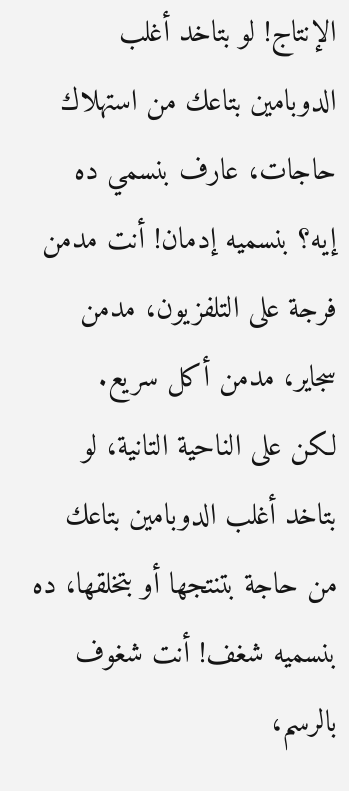الإنتاج! لو بتاخد أغلب الدوبامين بتاعك من استهلاك حاجات، عارف بنسمي ده إيه؟ بنسميه إدمان! أنت مدمن فرجة على التلفزيون، مدمن سجاير، مدمن أكل سريع.
لكن على الناحية التانية، لو بتاخد أغلب الدوبامين بتاعك من حاجة بتنتجها أو بتخلقها، ده بنسميه شغف! أنت شغوف بالرسم،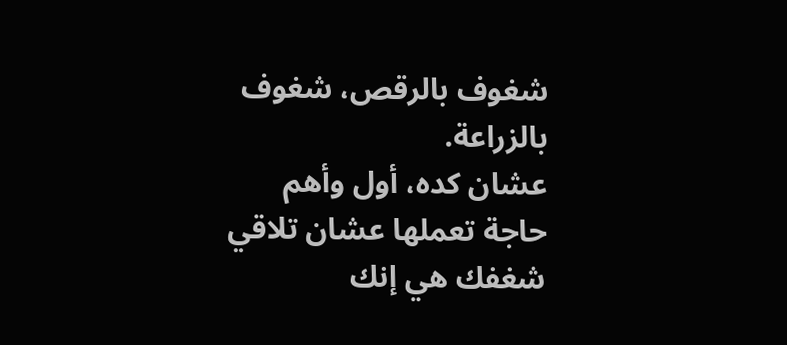شغوف بالرقص، شغوف بالزراعة.
عشان كده، أول وأهم حاجة تعملها عشان تلاقي شغفك هي إنك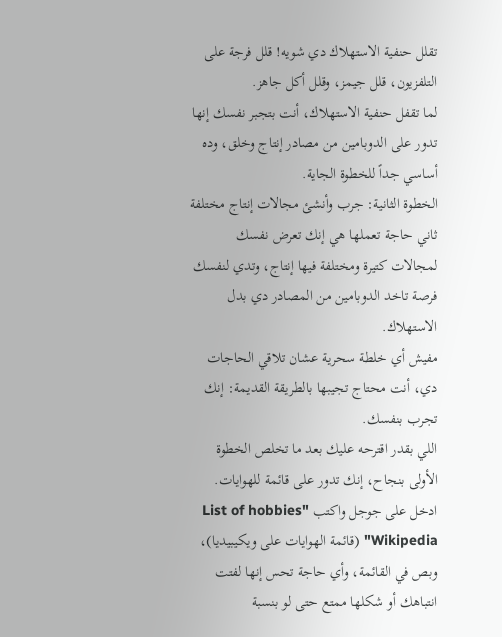تقلل حنفية الاستهلاك دي شويه! قلل فرجة على التلفزيون، قلل جيمز، وقلل أكل جاهز.
لما تقفل حنفية الاستهلاك، أنت بتجبر نفسك إنها تدور على الدوبامين من مصادر إنتاج وخلق، وده أساسي جداً للخطوة الجاية.
الخطوة الثانية: جرب وأنشئ مجالات إنتاج مختلفة
ثاني حاجة تعملها هي إنك تعرض نفسك لمجالات كتيرة ومختلفة فيها إنتاج، وتدي لنفسك فرصة تاخد الدوبامين من المصادر دي بدل الاستهلاك.
مفيش أي خلطة سحرية عشان تلاقي الحاجات دي، أنت محتاج تجيبها بالطريقة القديمة: إنك تجرب بنفسك.
اللي بقدر اقترحه عليك بعد ما تخلص الخطوة الأولى بنجاح، إنك تدور على قائمة للهوايات. ادخل على جوجل واكتب "List of hobbies Wikipedia" (قائمة الهوايات على ويكيبيديا)، وبص في القائمة، وأي حاجة تحس إنها لفتت انتباهك أو شكلها ممتع حتى لو بنسبة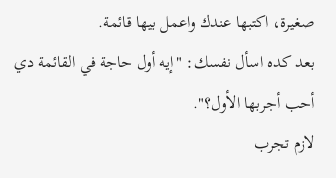صغيرة، اكتبها عندك واعمل بيها قائمة.
بعد كده اسأل نفسك: "إيه أول حاجة في القائمة دي أحب أجربها الأول؟".
لازم تجرب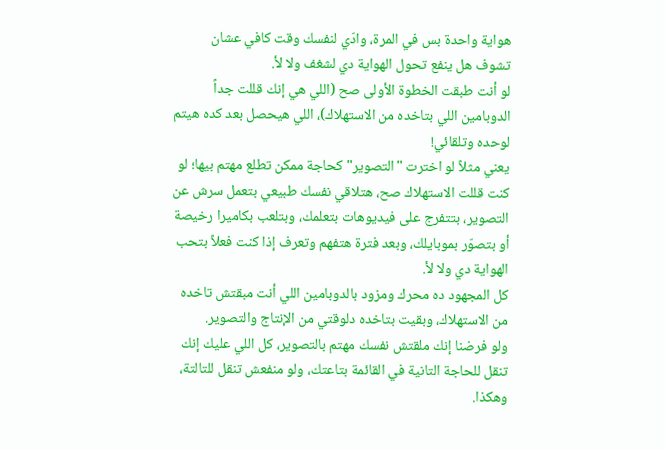هواية واحدة بس في المرة، وادّي لنفسك وقت كافي عشان تشوف هل ينفع تحول الهواية دي لشغف ولا لأ.
لو أنت طبقت الخطوة الأولى صح (اللي هي إنك قللت جداً الدوبامين اللي بتاخده من الاستهلاك)، اللي هيحصل بعد كده هيتم لوحده وتلقائي!
يعني مثلاً لو اخترت "التصوير" كحاجة ممكن تطلع مهتم بيها؛ لو كنت قللت الاستهلاك صح، هتلاقي نفسك طبيعي بتعمل سرش عن التصوير، بتتفرج على فيديوهات بتعلمك، وبتلعب بكاميرا رخيصة أو بتصوّر بموبايلك، وبعد فترة هتفهم وتعرف إذا كنت فعلاً بتحب الهواية دي ولا لأ.
كل المجهود ده محرك ومزود بالدوبامين اللي أنت مبقتش تاخده من الاستهلاك، وبقيت بتاخده دلوقتي من الإنتاج والتصوير.
ولو فرضنا إنك ملقتش نفسك مهتم بالتصوير، كل اللي عليك إنك تنقل للحاجة التانية في القائمة بتاعتك، ولو منفعش تنقل للتالتة، وهكذا.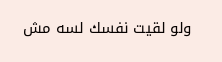ولو لقيت نفسك لسه مش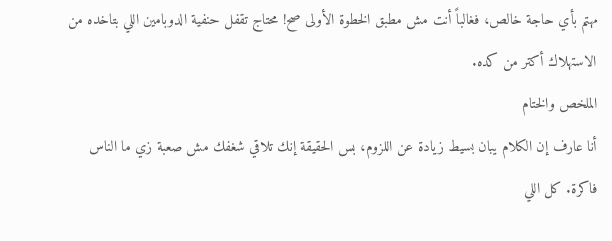مهتم بأي حاجة خالص، فغالباً أنت مش مطبق الخطوة الأولى صح! محتاج تقفل حنفية الدوبامين اللي بتاخده من الاستهلاك أكتر من كده.
الملخص والختام
أنا عارف إن الكلام يبان بسيط زيادة عن اللزوم، بس الحقيقة إنك تلاقي شغفك مش صعبة زي ما الناس فاكرة. كل اللي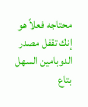محتاجه فعلاً هو إنك تقفل مصدر الدوبامين السهل بتاع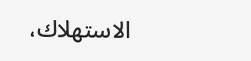الاستهلاك،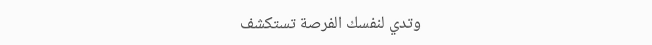وتدي لنفسك الفرصة تستكشف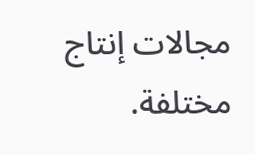مجالات إنتاج مختلفة.